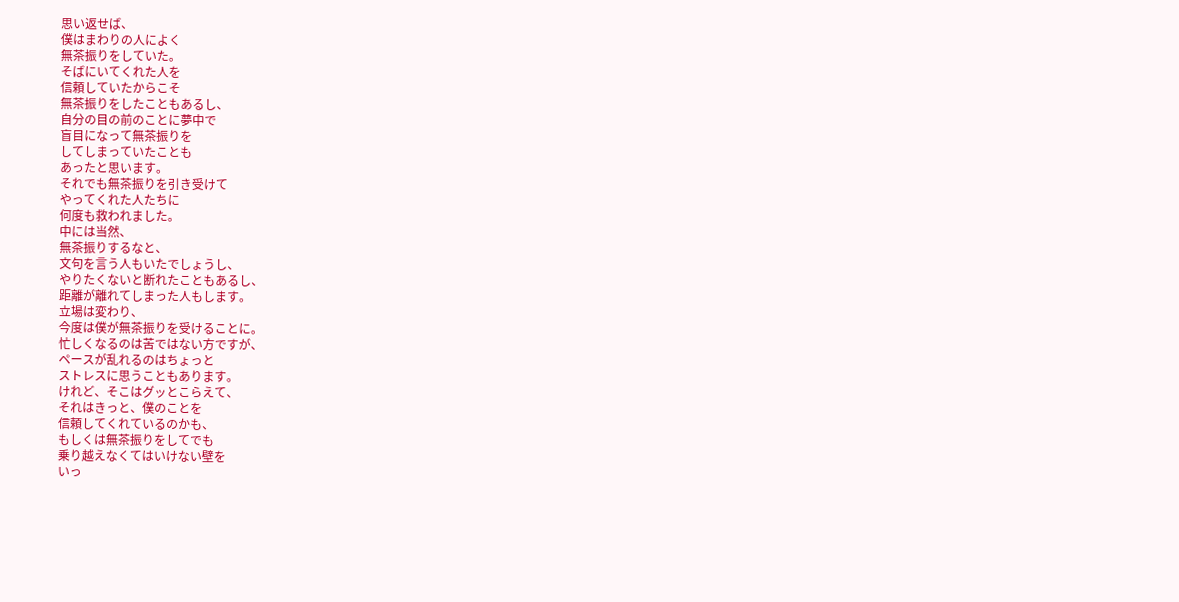思い返せば、
僕はまわりの人によく
無茶振りをしていた。
そばにいてくれた人を
信頼していたからこそ
無茶振りをしたこともあるし、
自分の目の前のことに夢中で
盲目になって無茶振りを
してしまっていたことも
あったと思います。
それでも無茶振りを引き受けて
やってくれた人たちに
何度も救われました。
中には当然、
無茶振りするなと、
文句を言う人もいたでしょうし、
やりたくないと断れたこともあるし、
距離が離れてしまった人もします。
立場は変わり、
今度は僕が無茶振りを受けることに。
忙しくなるのは苦ではない方ですが、
ペースが乱れるのはちょっと
ストレスに思うこともあります。
けれど、そこはグッとこらえて、
それはきっと、僕のことを
信頼してくれているのかも、
もしくは無茶振りをしてでも
乗り越えなくてはいけない壁を
いっ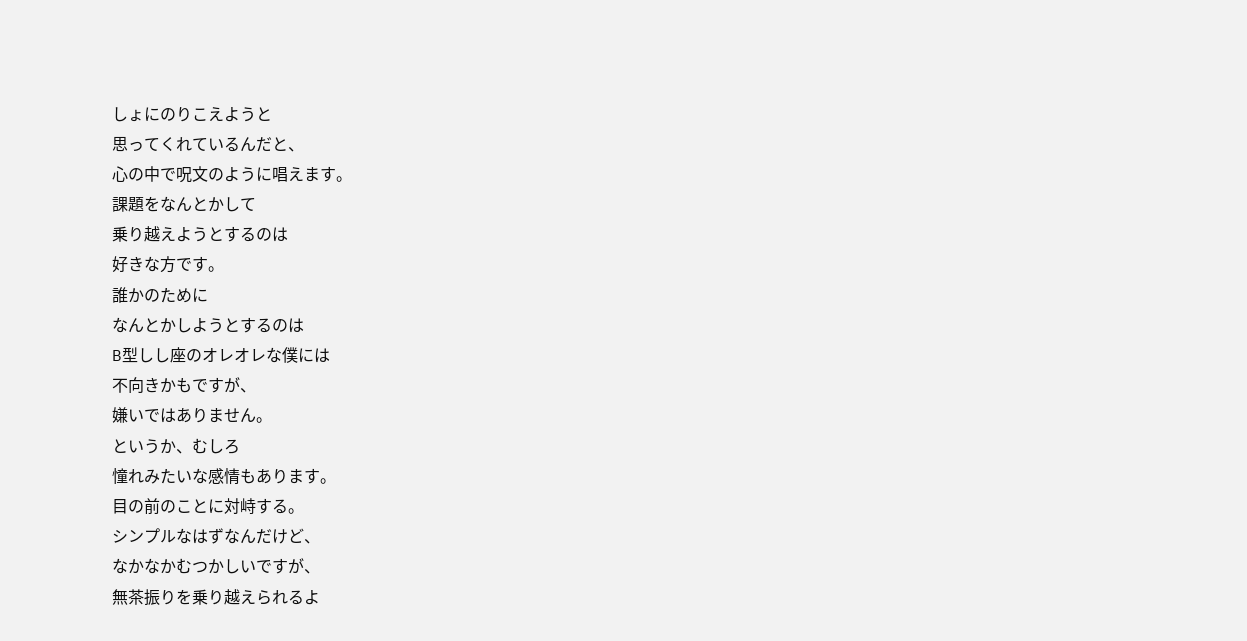しょにのりこえようと
思ってくれているんだと、
心の中で呪文のように唱えます。
課題をなんとかして
乗り越えようとするのは
好きな方です。
誰かのために
なんとかしようとするのは
B型しし座のオレオレな僕には
不向きかもですが、
嫌いではありません。
というか、むしろ
憧れみたいな感情もあります。
目の前のことに対峙する。
シンプルなはずなんだけど、
なかなかむつかしいですが、
無茶振りを乗り越えられるよ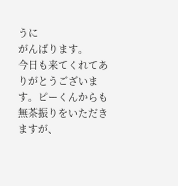うに
がんばります。
今日も来てくれてありがとうございます。ピーくんからも無茶振りをいただきますが、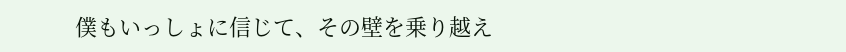僕もいっしょに信じて、その壁を乗り越え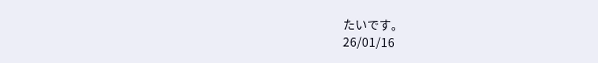たいです。
26/01/16